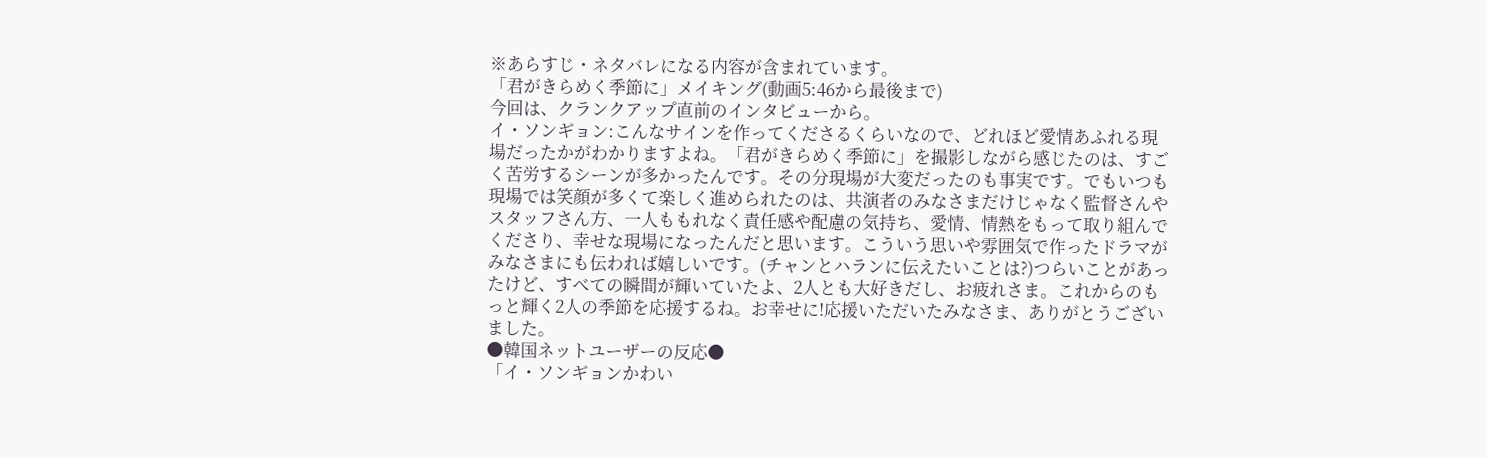※あらすじ・ネタバレになる内容が含まれています。
「君がきらめく季節に」メイキング(動画5:46から最後まで)
今回は、クランクアップ直前のインタビューから。
イ・ソンギョン:こんなサインを作ってくださるくらいなので、どれほど愛情あふれる現場だったかがわかりますよね。「君がきらめく季節に」を撮影しながら感じたのは、すごく苦労するシーンが多かったんです。その分現場が大変だったのも事実です。でもいつも現場では笑顔が多くて楽しく進められたのは、共演者のみなさまだけじゃなく監督さんやスタッフさん方、一人ももれなく責任感や配慮の気持ち、愛情、情熱をもって取り組んでくださり、幸せな現場になったんだと思います。こういう思いや雰囲気で作ったドラマがみなさまにも伝われば嬉しいです。(チャンとハランに伝えたいことは?)つらいことがあったけど、すべての瞬間が輝いていたよ、2人とも大好きだし、お疲れさま。これからのもっと輝く2人の季節を応援するね。お幸せに!応援いただいたみなさま、ありがとうございました。
●韓国ネットユーザーの反応●
「イ・ソンギョンかわい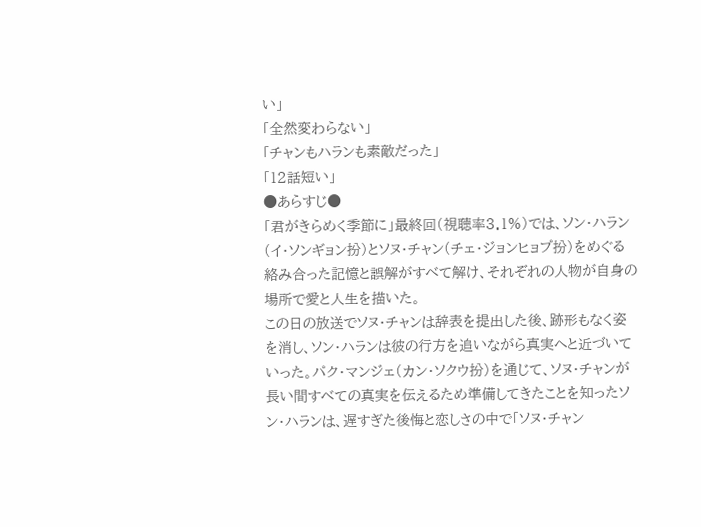い」
「全然変わらない」
「チャンもハランも素敵だった」
「12話短い」
●あらすじ●
「君がきらめく季節に」最終回(視聴率3.1%)では、ソン・ハラン(イ・ソンギョン扮)とソヌ・チャン(チェ・ジョンヒョプ扮)をめぐる絡み合った記憶と誤解がすべて解け、それぞれの人物が自身の場所で愛と人生を描いた。
この日の放送でソヌ・チャンは辞表を提出した後、跡形もなく姿を消し、ソン・ハランは彼の行方を追いながら真実へと近づいていった。パク・マンジェ(カン・ソクウ扮)を通じて、ソヌ・チャンが長い間すべての真実を伝えるため準備してきたことを知ったソン・ハランは、遅すぎた後悔と恋しさの中で「ソヌ・チャン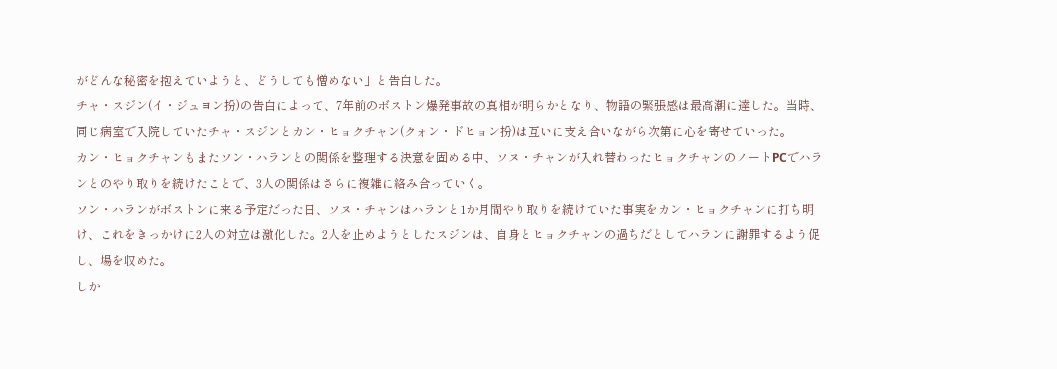がどんな秘密を抱えていようと、どうしても憎めない」と告白した。
チャ・スジン(イ・ジュヨン扮)の告白によって、7年前のボストン爆発事故の真相が明らかとなり、物語の緊張感は最高潮に達した。当時、同じ病室で入院していたチャ・スジンとカン・ヒョクチャン(クォン・ドヒョン扮)は互いに支え合いながら次第に心を寄せていった。
カン・ヒョクチャンもまたソン・ハランとの関係を整理する決意を固める中、ソヌ・チャンが入れ替わったヒョクチャンのノートPCでハランとのやり取りを続けたことで、3人の関係はさらに複雑に絡み合っていく。
ソン・ハランがボストンに来る予定だった日、ソヌ・チャンはハランと1か月間やり取りを続けていた事実をカン・ヒョクチャンに打ち明け、これをきっかけに2人の対立は激化した。2人を止めようとしたスジンは、自身とヒョクチャンの過ちだとしてハランに謝罪するよう促し、場を収めた。
しか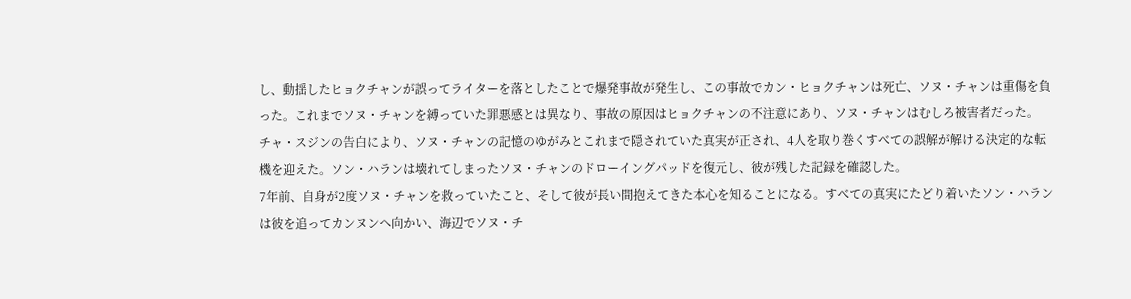し、動揺したヒョクチャンが誤ってライターを落としたことで爆発事故が発生し、この事故でカン・ヒョクチャンは死亡、ソヌ・チャンは重傷を負った。これまでソヌ・チャンを縛っていた罪悪感とは異なり、事故の原因はヒョクチャンの不注意にあり、ソヌ・チャンはむしろ被害者だった。
チャ・スジンの告白により、ソヌ・チャンの記憶のゆがみとこれまで隠されていた真実が正され、4人を取り巻くすべての誤解が解ける決定的な転機を迎えた。ソン・ハランは壊れてしまったソヌ・チャンのドローイングパッドを復元し、彼が残した記録を確認した。
7年前、自身が2度ソヌ・チャンを救っていたこと、そして彼が長い間抱えてきた本心を知ることになる。すべての真実にたどり着いたソン・ハランは彼を追ってカンヌンへ向かい、海辺でソヌ・チ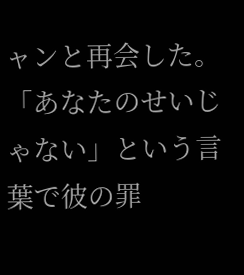ャンと再会した。「あなたのせいじゃない」という言葉で彼の罪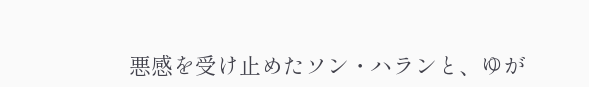悪感を受け止めたソン・ハランと、ゆが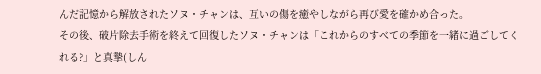んだ記憶から解放されたソヌ・チャンは、互いの傷を癒やしながら再び愛を確かめ合った。
その後、破片除去手術を終えて回復したソヌ・チャンは「これからのすべての季節を一緒に過ごしてくれる?」と真摯(しん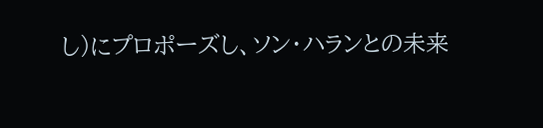し)にプロポーズし、ソン・ハランとの未来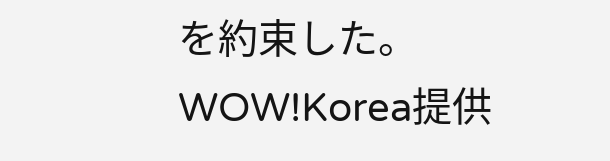を約束した。
WOW!Korea提供